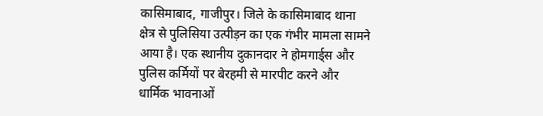कासिमाबाद, गाजीपुर। जिले के कासिमाबाद थाना क्षेत्र से पुलिसिया उत्पीड़न का एक गंभीर मामला सामने आया है। एक स्थानीय दुकानदार ने होमगार्ड्स और पुलिस कर्मियों पर बेरहमी से मारपीट करने और धार्मिक भावनाओं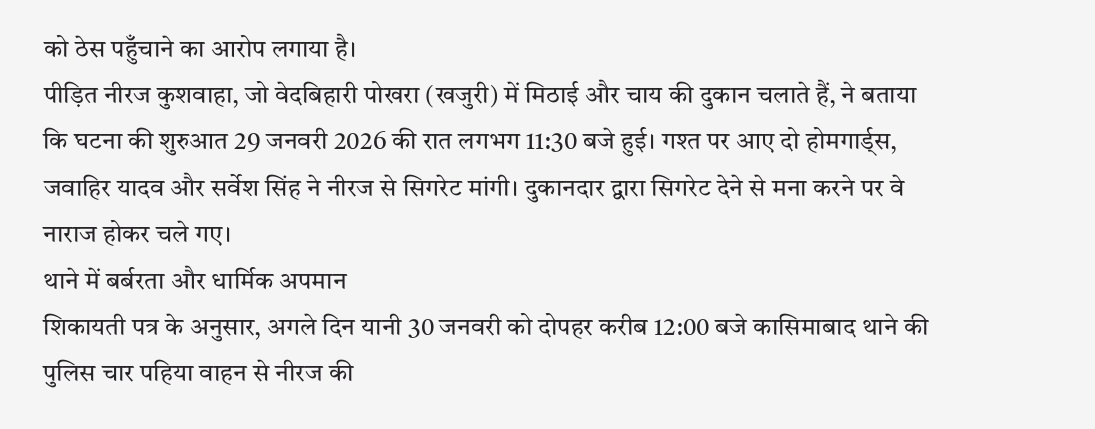को ठेस पहुँचाने का आरोप लगाया है।
पीड़ित नीरज कुशवाहा, जो वेदबिहारी पोखरा (खजुरी) में मिठाई और चाय की दुकान चलाते हैं, ने बताया कि घटना की शुरुआत 29 जनवरी 2026 की रात लगभग 11:30 बजे हुई। गश्त पर आए दो होमगार्ड्स, जवाहिर यादव और सर्वेश सिंह ने नीरज से सिगरेट मांगी। दुकानदार द्वारा सिगरेट देने से मना करने पर वे नाराज होकर चले गए।
थाने में बर्बरता और धार्मिक अपमान
शिकायती पत्र के अनुसार, अगले दिन यानी 30 जनवरी को दोपहर करीब 12:00 बजे कासिमाबाद थाने की पुलिस चार पहिया वाहन से नीरज की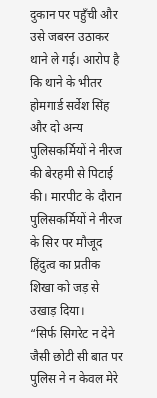दुकान पर पहुँची और उसे जबरन उठाकर थाने ले गई। आरोप है कि थाने के भीतर होमगार्ड सर्वेश सिंह और दो अन्य पुलिसकर्मियों ने नीरज की बेरहमी से पिटाई की। मारपीट के दौरान पुलिसकर्मियों ने नीरज के सिर पर मौजूद हिंदुत्व का प्रतीक शिखा को जड़ से उखाड़ दिया।
“सिर्फ सिगरेट न देने जैसी छोटी सी बात पर पुलिस ने न केवल मेरे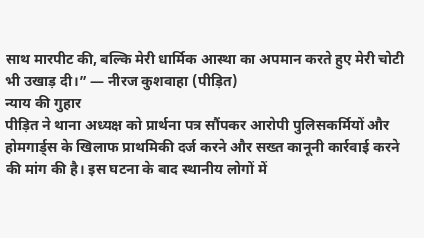साथ मारपीट की, बल्कि मेरी धार्मिक आस्था का अपमान करते हुए मेरी चोटी भी उखाड़ दी।” — नीरज कुशवाहा (पीड़ित)
न्याय की गुहार
पीड़ित ने थाना अध्यक्ष को प्रार्थना पत्र सौंपकर आरोपी पुलिसकर्मियों और होमगार्ड्स के खिलाफ प्राथमिकी दर्ज करने और सख्त कानूनी कार्रवाई करने की मांग की है। इस घटना के बाद स्थानीय लोगों में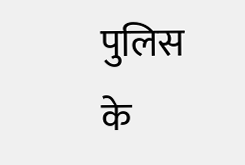पुलिस के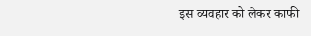इस व्यवहार को लेकर काफी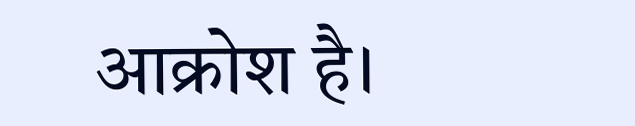आक्रोश है।